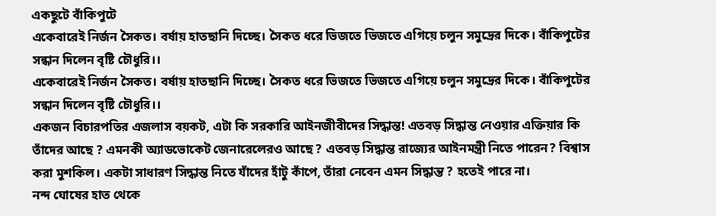একছুটে বাঁকিপুটে
একেবারেই নির্জন সৈকত। বর্ষায় হাতছানি দিচ্ছে। সৈকত ধরে ভিজতে ভিজতে এগিয়ে চলুন সমুদ্রের দিকে। বাঁকিপুটের সন্ধান দিলেন বৃষ্টি চৌধুরি।।
একেবারেই নির্জন সৈকত। বর্ষায় হাতছানি দিচ্ছে। সৈকত ধরে ভিজতে ভিজতে এগিয়ে চলুন সমুদ্রের দিকে। বাঁকিপুটের সন্ধান দিলেন বৃষ্টি চৌধুরি।।
একজন বিচারপতির এজলাস বয়কট, এটা কি সরকারি আইনজীবীদের সিদ্ধান্ত! এতবড় সিদ্ধান্ত নেওয়ার এক্তিয়ার কি তাঁদের আছে ? এমনকী অ্যাডভোকেট জেনারেলেরও আছে ? এতবড় সিদ্ধান্ত রাজ্যের আইনমন্ত্রী নিতে পারেন? বিশ্বাস করা মুশকিল। একটা সাধারণ সিদ্ধান্ত নিতে যাঁদের হাঁটু কাঁপে, তাঁরা নেবেন এমন সিদ্ধান্ত ? হতেই পারে না।
নন্দ ঘোষের হাত থেকে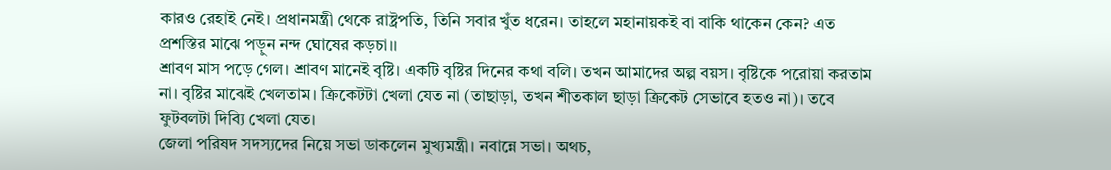কারও রেহাই নেই। প্রধানমন্ত্রী থেকে রাষ্ট্রপতি, তিনি সবার খুঁত ধরেন। তাহলে মহানায়কই বা বাকি থাকেন কেন? এত প্রশস্তির মাঝে পড়ুন নন্দ ঘোষের কড়চা।।
শ্রাবণ মাস পড়ে গেল। শ্রাবণ মানেই বৃষ্টি। একটি বৃষ্টির দিনের কথা বলি। তখন আমাদের অল্প বয়স। বৃষ্টিকে পরোয়া করতাম না। বৃষ্টির মাঝেই খেলতাম। ক্রিকেটটা খেলা যেত না (তাছাড়া, তখন শীতকাল ছাড়া ক্রিকেট সেভাবে হতও না)। তবে ফুটবলটা দিব্যি খেলা যেত।
জেলা পরিষদ সদস্যদের নিয়ে সভা ডাকলেন মুখ্যমন্ত্রী। নবান্নে সভা। অথচ,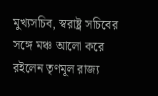মুখ্যসচিব, স্বরাষ্ট্র সচিবের সঙ্গে মঞ্চ আলো করে রইলেন তৃণমূল রাজ্য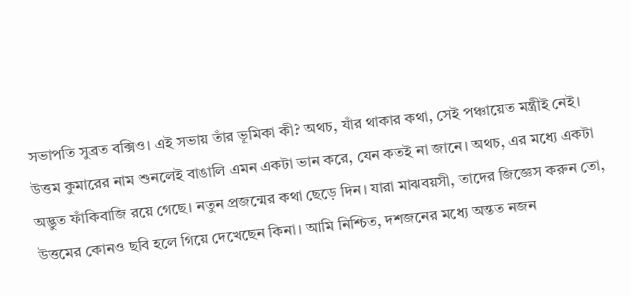সভাপতি সুব্রত বক্সিও। এই সভায় তাঁর ভূমিকা কী? অথচ, যাঁর থাকার কথা, সেই পঞ্চায়েত মন্ত্রীই নেই।
উত্তম কুমারের নাম শুনলেই বাঙালি এমন একটা ভান করে, যেন কতই না জানে। অথচ, এর মধ্যে একটা অদ্ভুত ফাঁকিবাজি রয়ে গেছে। নতুন প্রজন্মের কথা ছেড়ে দিন। যারা মাঝবয়সী, তাদের জিজ্ঞেস করুন তো, উত্তমের কোনও ছবি হলে গিয়ে দেখেছেন কিনা। আমি নিশ্চিত, দশজনের মধ্যে অন্তত নজন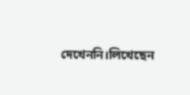দেখেননি।লিখেছেন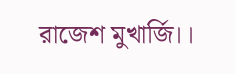রাজেশ মুখার্জি।।